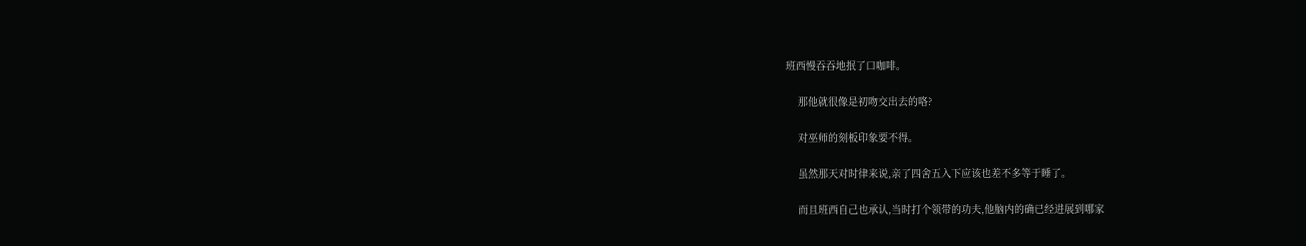班西慢吞吞地抿了口咖啡。

    那他就很像是初吻交出去的咯?

    对巫师的刻板印象要不得。

    虽然那天对时律来说,亲了四舍五入下应该也差不多等于睡了。

    而且班西自己也承认,当时打个领带的功夫,他脑内的确已经进展到哪家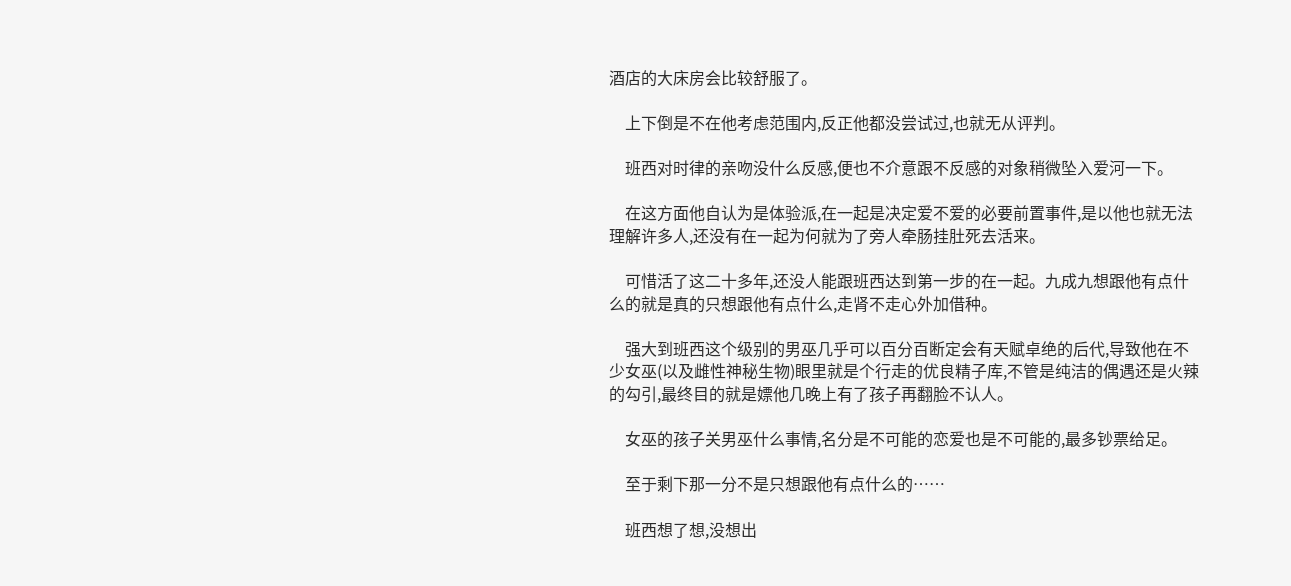酒店的大床房会比较舒服了。

    上下倒是不在他考虑范围内,反正他都没尝试过,也就无从评判。

    班西对时律的亲吻没什么反感,便也不介意跟不反感的对象稍微坠入爱河一下。

    在这方面他自认为是体验派,在一起是决定爱不爱的必要前置事件,是以他也就无法理解许多人,还没有在一起为何就为了旁人牵肠挂肚死去活来。

    可惜活了这二十多年,还没人能跟班西达到第一步的在一起。九成九想跟他有点什么的就是真的只想跟他有点什么,走肾不走心外加借种。

    强大到班西这个级别的男巫几乎可以百分百断定会有天赋卓绝的后代,导致他在不少女巫(以及雌性神秘生物)眼里就是个行走的优良精子库,不管是纯洁的偶遇还是火辣的勾引,最终目的就是嫖他几晚上有了孩子再翻脸不认人。

    女巫的孩子关男巫什么事情,名分是不可能的恋爱也是不可能的,最多钞票给足。

    至于剩下那一分不是只想跟他有点什么的……

    班西想了想,没想出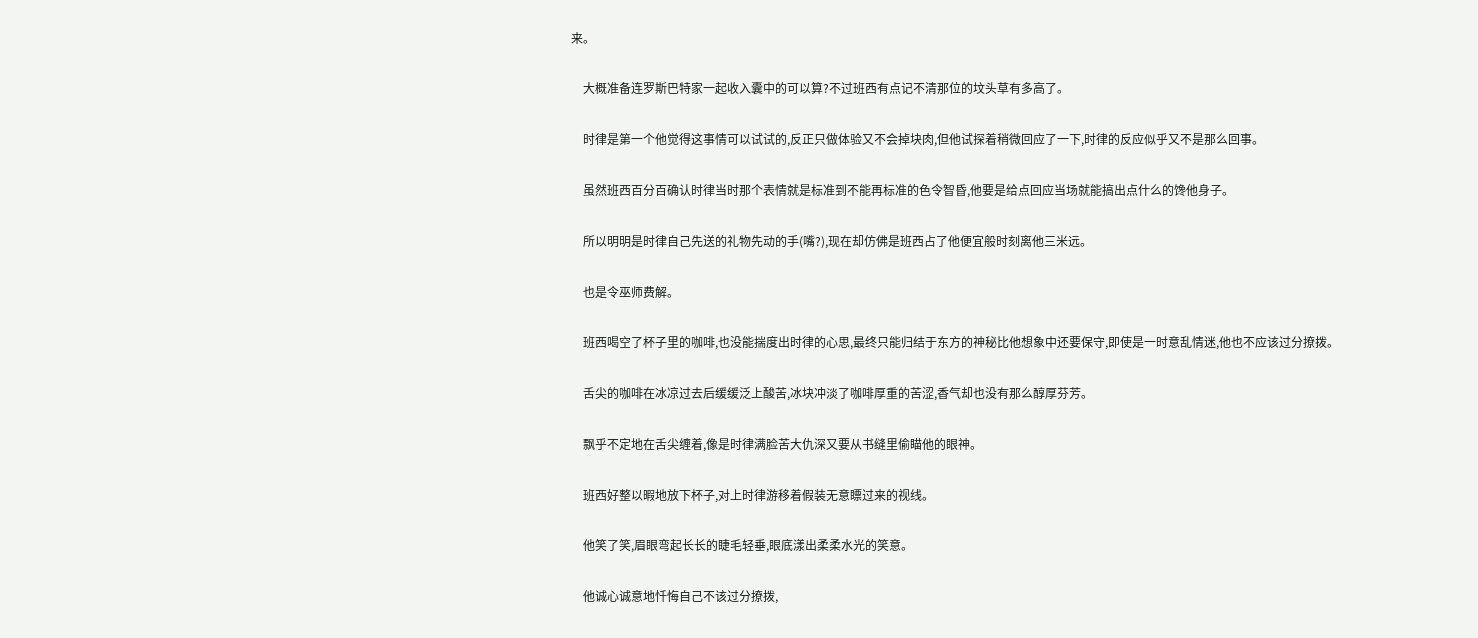来。

    大概准备连罗斯巴特家一起收入囊中的可以算?不过班西有点记不清那位的坟头草有多高了。

    时律是第一个他觉得这事情可以试试的,反正只做体验又不会掉块肉,但他试探着稍微回应了一下,时律的反应似乎又不是那么回事。

    虽然班西百分百确认时律当时那个表情就是标准到不能再标准的色令智昏,他要是给点回应当场就能搞出点什么的馋他身子。

    所以明明是时律自己先送的礼物先动的手(嘴?),现在却仿佛是班西占了他便宜般时刻离他三米远。

    也是令巫师费解。

    班西喝空了杯子里的咖啡,也没能揣度出时律的心思,最终只能归结于东方的神秘比他想象中还要保守,即使是一时意乱情迷,他也不应该过分撩拨。

    舌尖的咖啡在冰凉过去后缓缓泛上酸苦,冰块冲淡了咖啡厚重的苦涩,香气却也没有那么醇厚芬芳。

    飘乎不定地在舌尖缠着,像是时律满脸苦大仇深又要从书缝里偷瞄他的眼神。

    班西好整以暇地放下杯子,对上时律游移着假装无意瞟过来的视线。

    他笑了笑,眉眼弯起长长的睫毛轻垂,眼底漾出柔柔水光的笑意。

    他诚心诚意地忏悔自己不该过分撩拨,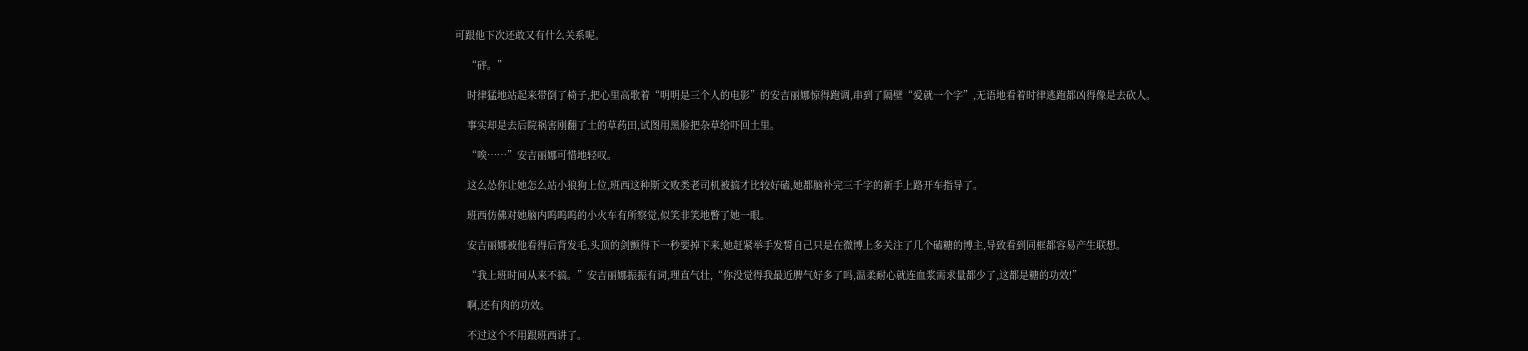可跟他下次还敢又有什么关系呢。

    “砰。”

    时律猛地站起来带倒了椅子,把心里高歌着“明明是三个人的电影”的安吉丽娜惊得跑调,串到了隔壁“爱就一个字”,无语地看着时律逃跑都凶得像是去砍人。

    事实却是去后院祸害刚翻了土的草药田,试图用黑脸把杂草给吓回土里。

    “唉……”安吉丽娜可惜地轻叹。

    这么怂你让她怎么站小狼狗上位,班西这种斯文败类老司机被搞才比较好磕,她都脑补完三千字的新手上路开车指导了。

    班西仿佛对她脑内呜呜呜的小火车有所察觉,似笑非笑地瞥了她一眼。

    安吉丽娜被他看得后背发毛,头顶的剑颤得下一秒要掉下来,她赶紧举手发誓自己只是在微博上多关注了几个磕糖的博主,导致看到同框都容易产生联想。

    “我上班时间从来不搞。”安吉丽娜振振有词,理直气壮,“你没觉得我最近脾气好多了吗,温柔耐心就连血浆需求量都少了,这都是糖的功效!”

    啊,还有肉的功效。

    不过这个不用跟班西讲了。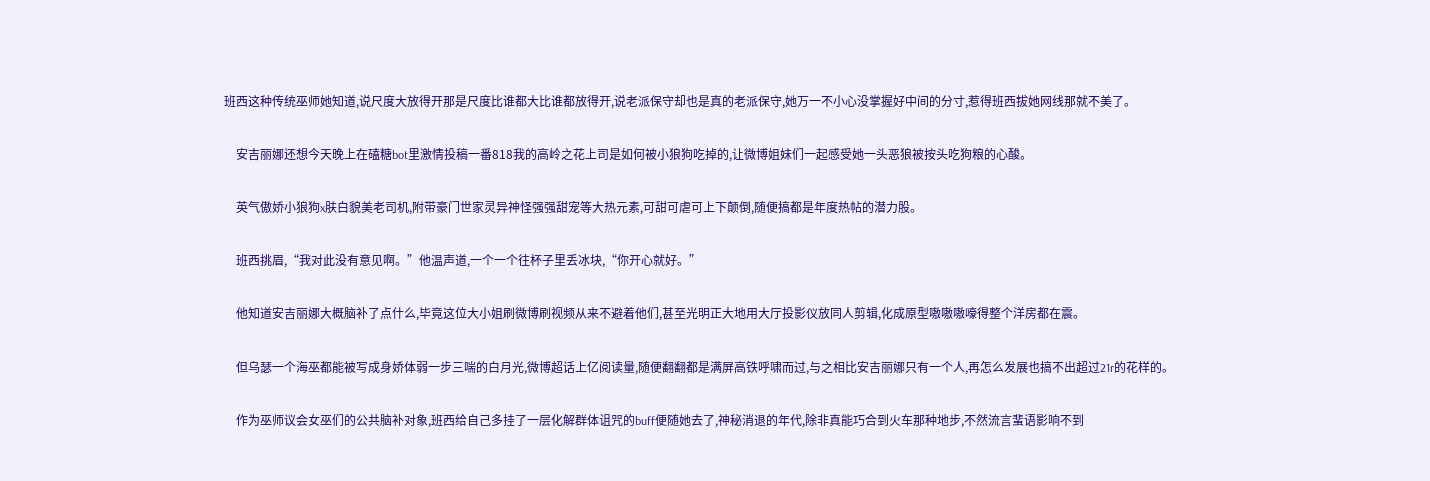班西这种传统巫师她知道,说尺度大放得开那是尺度比谁都大比谁都放得开,说老派保守却也是真的老派保守,她万一不小心没掌握好中间的分寸,惹得班西拔她网线那就不美了。

    安吉丽娜还想今天晚上在磕糖bot里激情投稿一番818我的高岭之花上司是如何被小狼狗吃掉的,让微博姐妹们一起感受她一头恶狼被按头吃狗粮的心酸。

    英气傲娇小狼狗x肤白貌美老司机,附带豪门世家灵异神怪强强甜宠等大热元素,可甜可虐可上下颠倒,随便搞都是年度热帖的潜力股。

    班西挑眉,“我对此没有意见啊。”他温声道,一个一个往杯子里丢冰块,“你开心就好。”

    他知道安吉丽娜大概脑补了点什么,毕竟这位大小姐刷微博刷视频从来不避着他们,甚至光明正大地用大厅投影仪放同人剪辑,化成原型嗷嗷嗷嚎得整个洋房都在震。

    但乌瑟一个海巫都能被写成身娇体弱一步三喘的白月光,微博超话上亿阅读量,随便翻翻都是满屏高铁呼啸而过,与之相比安吉丽娜只有一个人,再怎么发展也搞不出超过21r的花样的。

    作为巫师议会女巫们的公共脑补对象,班西给自己多挂了一层化解群体诅咒的buff便随她去了,神秘消退的年代,除非真能巧合到火车那种地步,不然流言蜚语影响不到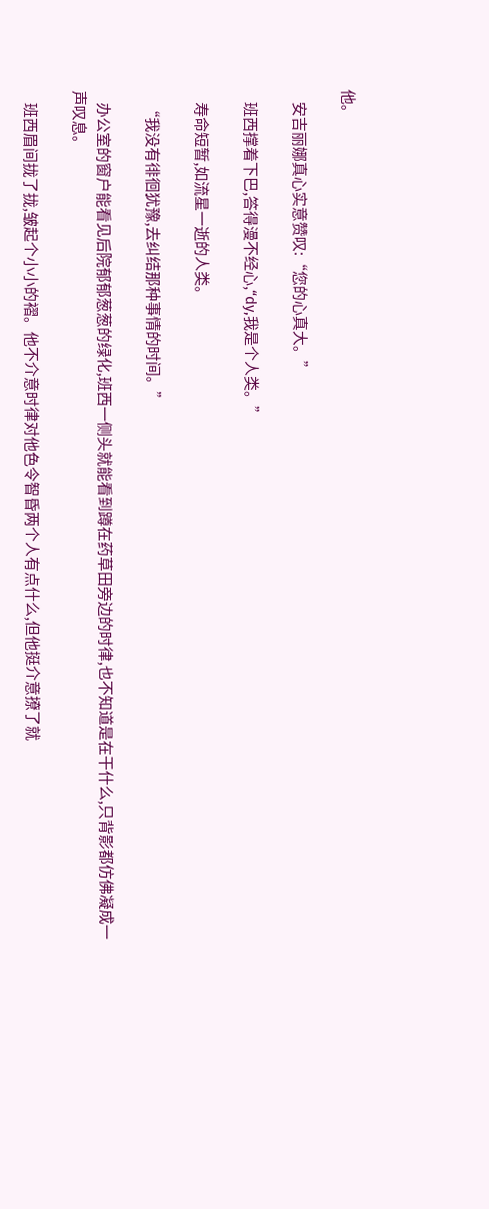他。

    安吉丽娜真心实意赞叹:“您的心真大。”

    班西撑着下巴,答得漫不经心,“dy,我是个人类。”

    寿命短暂,如流星一逝的人类。

    “我没有徘徊犹豫,去纠结那种事情的时间。”

    办公室的窗户能看见后院郁郁葱葱的绿化,班西一侧头就能看到蹲在药草田旁边的时律,也不知道是在干什么,只背影都仿佛凝成一声叹息。

    班西眉间拢了拢,皱起个小小的褶。他不介意时律对他色令智昏两个人有点什么,但他挺介意撩了就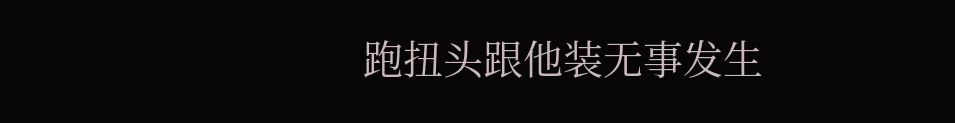跑扭头跟他装无事发生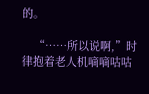的。

    “……所以说啊,”时律抱着老人机嘀嘀咕咕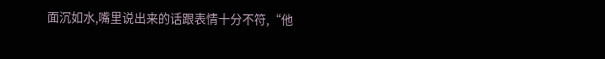面沉如水,嘴里说出来的话跟表情十分不符,“他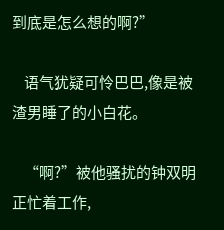到底是怎么想的啊?”

    语气犹疑可怜巴巴,像是被渣男睡了的小白花。

    “啊?”被他骚扰的钟双明正忙着工作,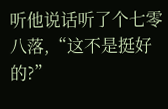听他说话听了个七零八落,“这不是挺好的?”